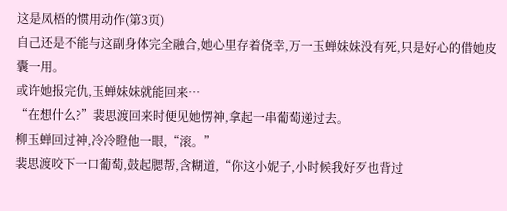这是凤梧的惯用动作(第3页)
自己还是不能与这副身体完全融合,她心里存着侥幸,万一玉蝉妹妹没有死,只是好心的借她皮囊一用。
或许她报完仇,玉蝉妹妹就能回来…
“在想什么?”裴思渡回来时便见她愣神,拿起一串葡萄递过去。
柳玉蝉回过神,冷冷瞪他一眼,“滚。”
裴思渡咬下一口葡萄,鼓起腮帮,含糊道,“你这小妮子,小时候我好歹也背过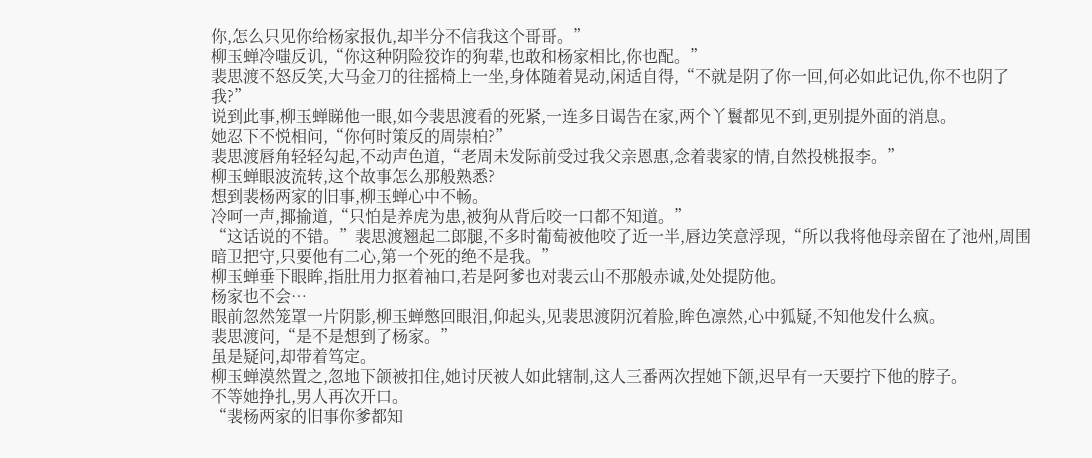你,怎么只见你给杨家报仇,却半分不信我这个哥哥。”
柳玉蝉冷嗤反讥,“你这种阴险狡诈的狗辈,也敢和杨家相比,你也配。”
裴思渡不怒反笑,大马金刀的往摇椅上一坐,身体随着晃动,闲适自得,“不就是阴了你一回,何必如此记仇,你不也阴了我?”
说到此事,柳玉蝉睇他一眼,如今裴思渡看的死紧,一连多日谒告在家,两个丫鬟都见不到,更别提外面的消息。
她忍下不悦相问,“你何时策反的周崇柏?”
裴思渡唇角轻轻勾起,不动声色道,“老周未发际前受过我父亲恩惠,念着裴家的情,自然投桃报李。”
柳玉蝉眼波流转,这个故事怎么那般熟悉?
想到裴杨两家的旧事,柳玉蝉心中不畅。
冷呵一声,揶揄道,“只怕是养虎为患,被狗从背后咬一口都不知道。”
“这话说的不错。”裴思渡翘起二郎腿,不多时葡萄被他咬了近一半,唇边笑意浮现,“所以我将他母亲留在了池州,周围暗卫把守,只要他有二心,第一个死的绝不是我。”
柳玉蝉垂下眼眸,指肚用力抠着袖口,若是阿爹也对裴云山不那般赤诚,处处提防他。
杨家也不会…
眼前忽然笼罩一片阴影,柳玉蝉憋回眼泪,仰起头,见裴思渡阴沉着脸,眸色凛然,心中狐疑,不知他发什么疯。
裴思渡问,“是不是想到了杨家。”
虽是疑问,却带着笃定。
柳玉蝉漠然置之,忽地下颌被扣住,她讨厌被人如此辖制,这人三番两次捏她下颌,迟早有一天要拧下他的脖子。
不等她挣扎,男人再次开口。
“裴杨两家的旧事你爹都知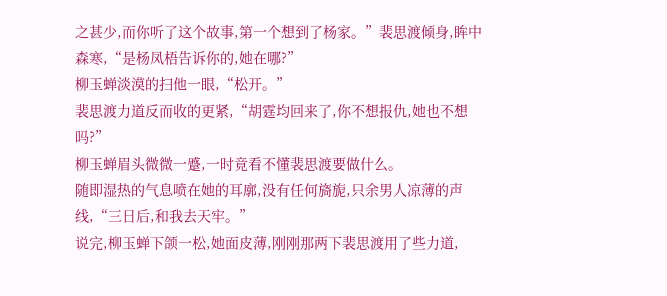之甚少,而你听了这个故事,第一个想到了杨家。”裴思渡倾身,眸中森寒,“是杨凤梧告诉你的,她在哪?”
柳玉蝉淡漠的扫他一眼,“松开。”
裴思渡力道反而收的更紧,“胡霆均回来了,你不想报仇,她也不想吗?”
柳玉蝉眉头微微一蹙,一时竟看不懂裴思渡要做什么。
随即湿热的气息喷在她的耳廓,没有任何旖旎,只余男人凉薄的声线,“三日后,和我去天牢。”
说完,柳玉蝉下颌一松,她面皮薄,刚刚那两下裴思渡用了些力道,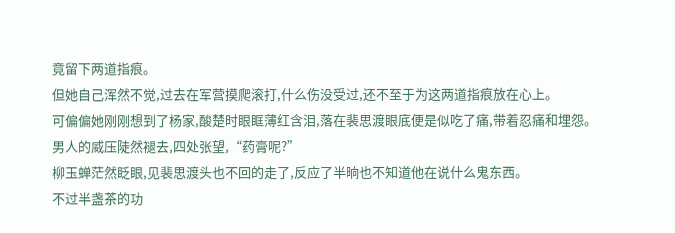竟留下两道指痕。
但她自己浑然不觉,过去在军营摸爬滚打,什么伤没受过,还不至于为这两道指痕放在心上。
可偏偏她刚刚想到了杨家,酸楚时眼眶薄红含泪,落在裴思渡眼底便是似吃了痛,带着忍痛和埋怨。
男人的威压陡然褪去,四处张望,“药膏呢?”
柳玉蝉茫然眨眼,见裴思渡头也不回的走了,反应了半晌也不知道他在说什么鬼东西。
不过半盏茶的功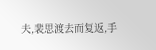夫,裴思渡去而复返,手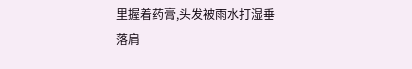里握着药膏,头发被雨水打湿垂落肩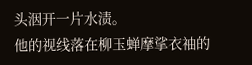头洇开一片水渍。
他的视线落在柳玉蝉摩挲衣袖的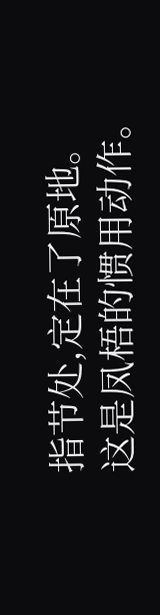指节处,定在了原地。
这是凤梧的惯用动作。